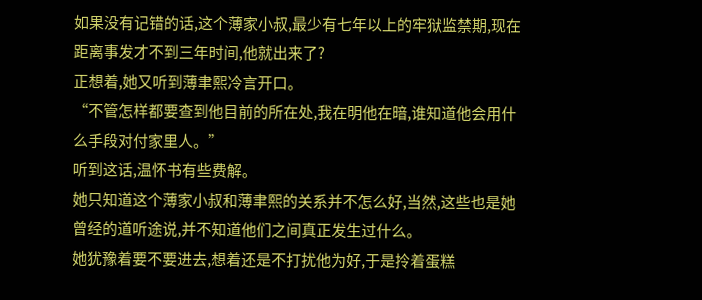如果没有记错的话,这个薄家小叔,最少有七年以上的牢狱监禁期,现在距离事发才不到三年时间,他就出来了?
正想着,她又听到薄聿熙冷言开口。
“不管怎样都要查到他目前的所在处,我在明他在暗,谁知道他会用什么手段对付家里人。”
听到这话,温怀书有些费解。
她只知道这个薄家小叔和薄聿熙的关系并不怎么好,当然,这些也是她曾经的道听途说,并不知道他们之间真正发生过什么。
她犹豫着要不要进去,想着还是不打扰他为好,于是拎着蛋糕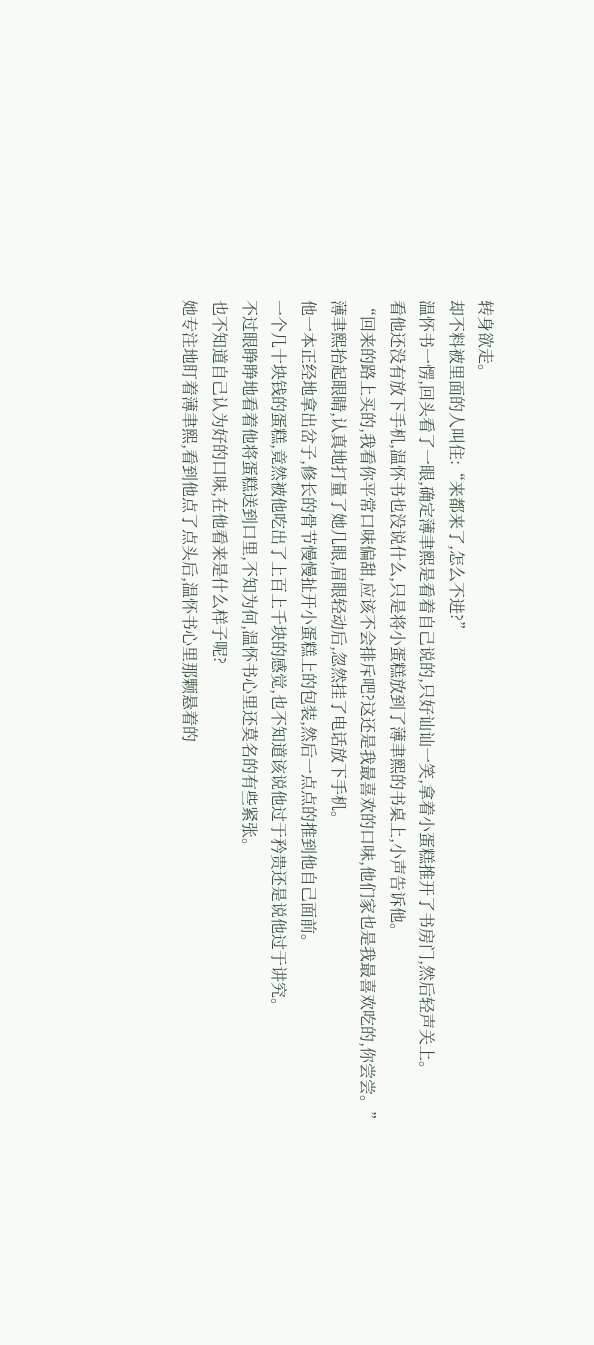转身欲走。
却不料被里面的人叫住:“来都来了,怎么不进?”
温怀书一愣,回头看了一眼,确定薄聿熙是看着自己说的,只好讪讪一笑,拿着小蛋糕推开了书房门,然后轻声关上。
看他还没有放下手机,温怀书也没说什么,只是将小蛋糕放到了薄聿熙的书桌上,小声告诉他。
“回来的路上买的,我看你平常口味偏甜,应该不会排斥吧?这还是我最喜欢的口味,他们家也是我最喜欢吃的,你尝尝。”
薄聿熙抬起眼睛,认真地打量了她几眼,眉眼轻动后,忽然挂了电话放下手机。
他一本正经地拿出岔子,修长的骨节慢慢扯开小蛋糕上的包装,然后一点点的推到他自己面前。
一个几十块钱的蛋糕,竟然被他吃出了上百上千块的感觉,也不知道该说他过于矜贵还是说他过于讲究。
不过眼睁睁地看着他将蛋糕送到口里,不知为何,温怀书心里还莫名的有些紧张。
也不知道自己认为好的口味,在他看来是什么样子呢?
她专注地盯着薄聿熙,看到他点了点头后,温怀书心里那颗悬着的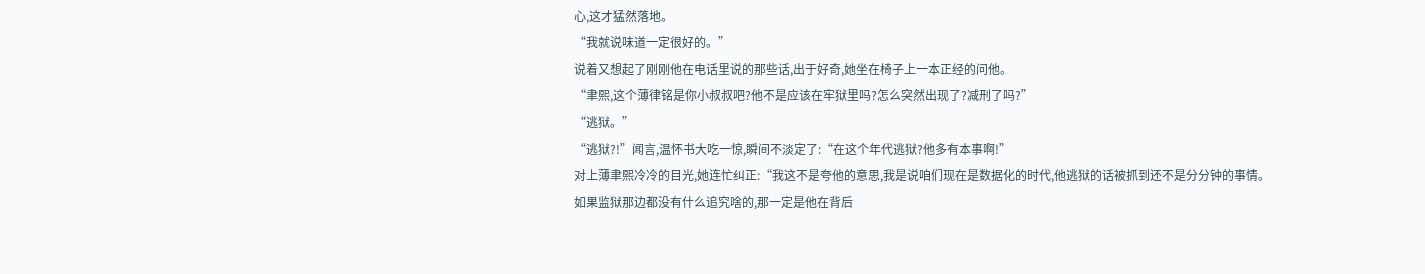心,这才猛然落地。
“我就说味道一定很好的。”
说着又想起了刚刚他在电话里说的那些话,出于好奇,她坐在椅子上一本正经的问他。
“聿熙,这个薄律铭是你小叔叔吧?他不是应该在牢狱里吗?怎么突然出现了?减刑了吗?”
“逃狱。”
“逃狱?!”闻言,温怀书大吃一惊,瞬间不淡定了:“在这个年代逃狱?他多有本事啊!”
对上薄聿熙冷冷的目光,她连忙纠正:“我这不是夸他的意思,我是说咱们现在是数据化的时代,他逃狱的话被抓到还不是分分钟的事情。
如果监狱那边都没有什么追究啥的,那一定是他在背后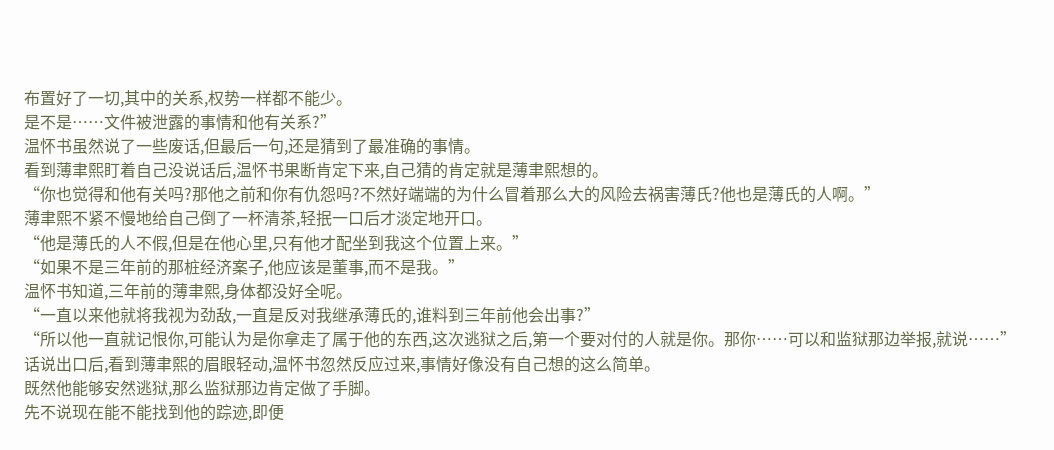布置好了一切,其中的关系,权势一样都不能少。
是不是……文件被泄露的事情和他有关系?”
温怀书虽然说了一些废话,但最后一句,还是猜到了最准确的事情。
看到薄聿熙盯着自己没说话后,温怀书果断肯定下来,自己猜的肯定就是薄聿熙想的。
“你也觉得和他有关吗?那他之前和你有仇怨吗?不然好端端的为什么冒着那么大的风险去祸害薄氏?他也是薄氏的人啊。”
薄聿熙不紧不慢地给自己倒了一杯清茶,轻抿一口后才淡定地开口。
“他是薄氏的人不假,但是在他心里,只有他才配坐到我这个位置上来。”
“如果不是三年前的那桩经济案子,他应该是董事,而不是我。”
温怀书知道,三年前的薄聿熙,身体都没好全呢。
“一直以来他就将我视为劲敌,一直是反对我继承薄氏的,谁料到三年前他会出事?”
“所以他一直就记恨你,可能认为是你拿走了属于他的东西,这次逃狱之后,第一个要对付的人就是你。那你……可以和监狱那边举报,就说……”
话说出口后,看到薄聿熙的眉眼轻动,温怀书忽然反应过来,事情好像没有自己想的这么简单。
既然他能够安然逃狱,那么监狱那边肯定做了手脚。
先不说现在能不能找到他的踪迹,即便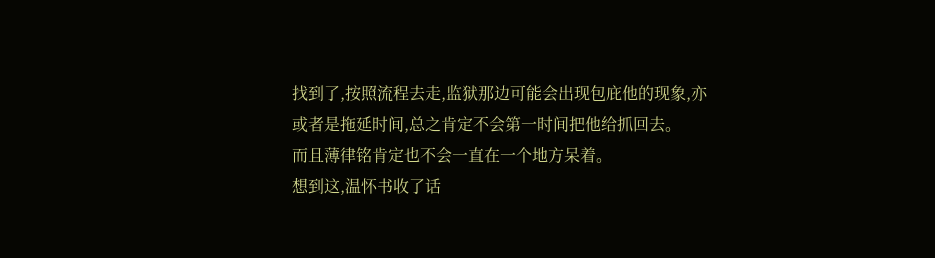找到了,按照流程去走,监狱那边可能会出现包庇他的现象,亦或者是拖延时间,总之肯定不会第一时间把他给抓回去。
而且薄律铭肯定也不会一直在一个地方呆着。
想到这,温怀书收了话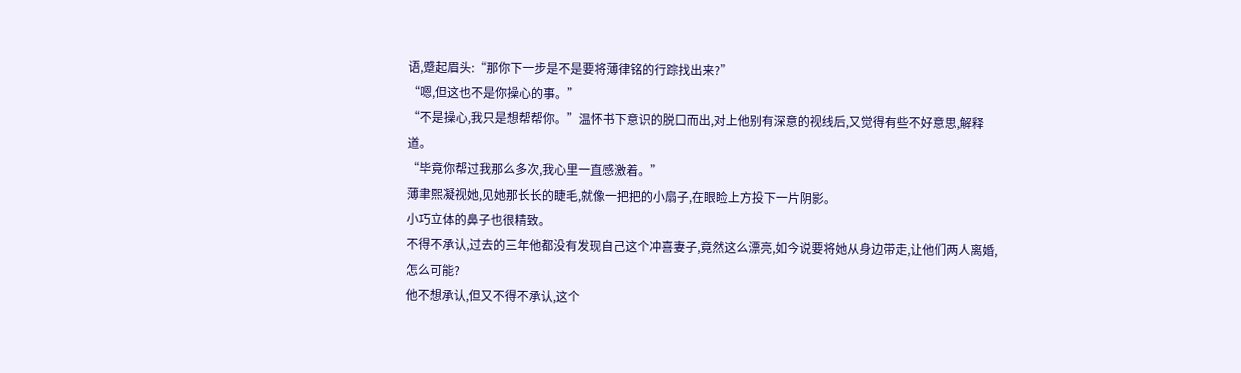语,蹙起眉头:“那你下一步是不是要将薄律铭的行踪找出来?”
“嗯,但这也不是你操心的事。”
“不是操心,我只是想帮帮你。”温怀书下意识的脱口而出,对上他别有深意的视线后,又觉得有些不好意思,解释道。
“毕竟你帮过我那么多次,我心里一直感激着。”
薄聿熙凝视她,见她那长长的睫毛,就像一把把的小扇子,在眼睑上方投下一片阴影。
小巧立体的鼻子也很精致。
不得不承认,过去的三年他都没有发现自己这个冲喜妻子,竟然这么漂亮,如今说要将她从身边带走,让他们两人离婚,怎么可能?
他不想承认,但又不得不承认,这个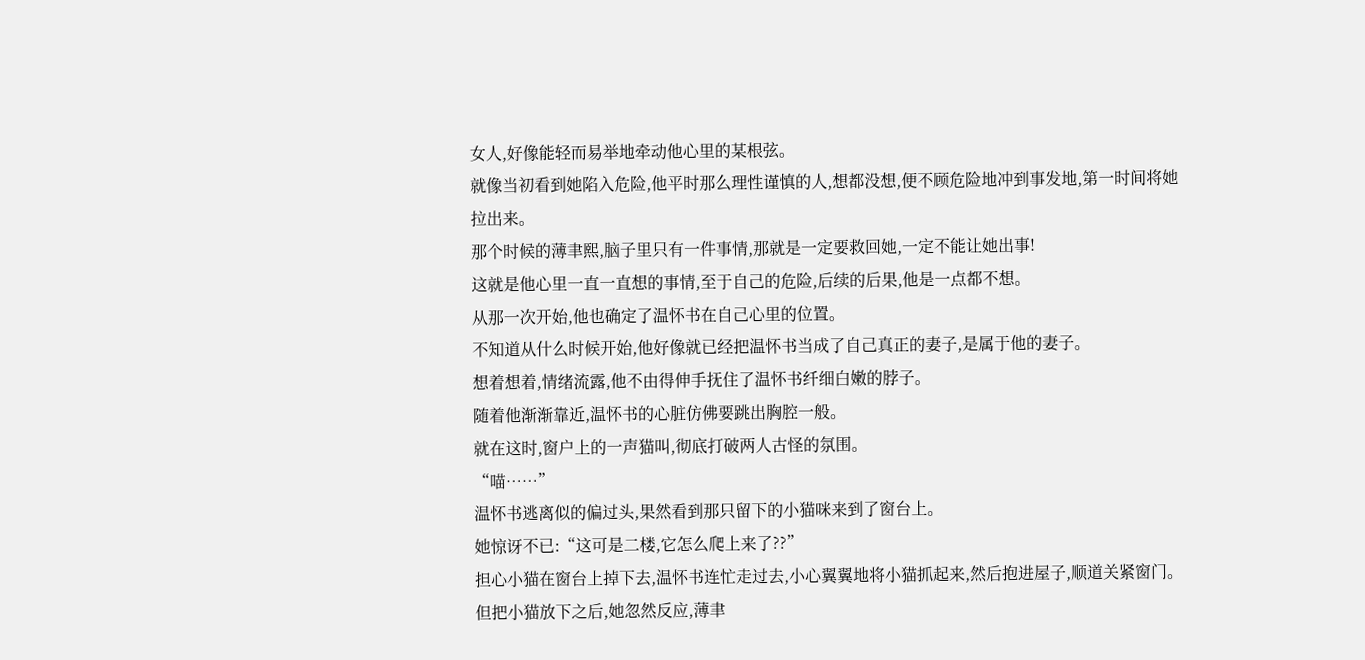女人,好像能轻而易举地牵动他心里的某根弦。
就像当初看到她陷入危险,他平时那么理性谨慎的人,想都没想,便不顾危险地冲到事发地,第一时间将她拉出来。
那个时候的薄聿熙,脑子里只有一件事情,那就是一定要救回她,一定不能让她出事!
这就是他心里一直一直想的事情,至于自己的危险,后续的后果,他是一点都不想。
从那一次开始,他也确定了温怀书在自己心里的位置。
不知道从什么时候开始,他好像就已经把温怀书当成了自己真正的妻子,是属于他的妻子。
想着想着,情绪流露,他不由得伸手抚住了温怀书纤细白嫩的脖子。
随着他渐渐靠近,温怀书的心脏仿佛要跳出胸腔一般。
就在这时,窗户上的一声猫叫,彻底打破两人古怪的氛围。
“喵……”
温怀书逃离似的偏过头,果然看到那只留下的小猫咪来到了窗台上。
她惊讶不已:“这可是二楼,它怎么爬上来了??”
担心小猫在窗台上掉下去,温怀书连忙走过去,小心翼翼地将小猫抓起来,然后抱进屋子,顺道关紧窗门。
但把小猫放下之后,她忽然反应,薄聿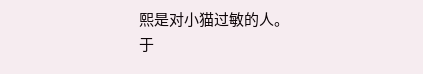熙是对小猫过敏的人。
于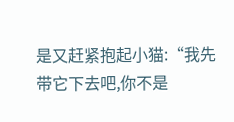是又赶紧抱起小猫:“我先带它下去吧,你不是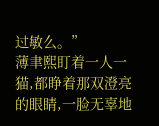过敏么。”
薄聿熙盯着一人一猫,都睁着那双澄亮的眼睛,一脸无辜地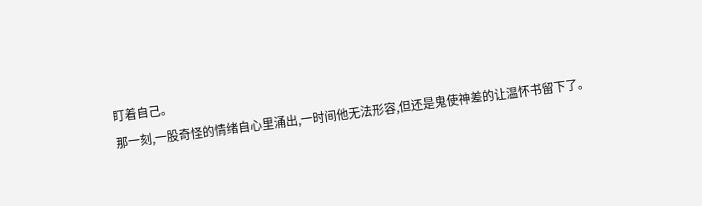盯着自己。
那一刻,一股奇怪的情绪自心里涌出,一时间他无法形容,但还是鬼使神差的让温怀书留下了。